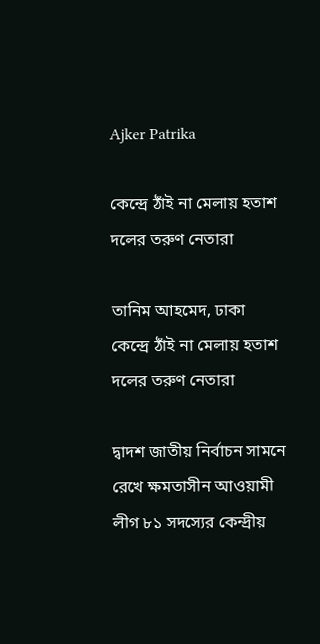Ajker Patrika

কেন্দ্রে ঠাঁই না মেলায় হতাশ দলের তরুণ নেতারা

তানিম আহমেদ, ঢাকা
কেন্দ্রে ঠাঁই না মেলায় হতাশ দলের তরুণ নেতারা

দ্বাদশ জাতীয় নির্বাচন সামনে রেখে ক্ষমতাসীন আওয়ামী লীগ ৮১ সদস্যের কেন্দ্রীয়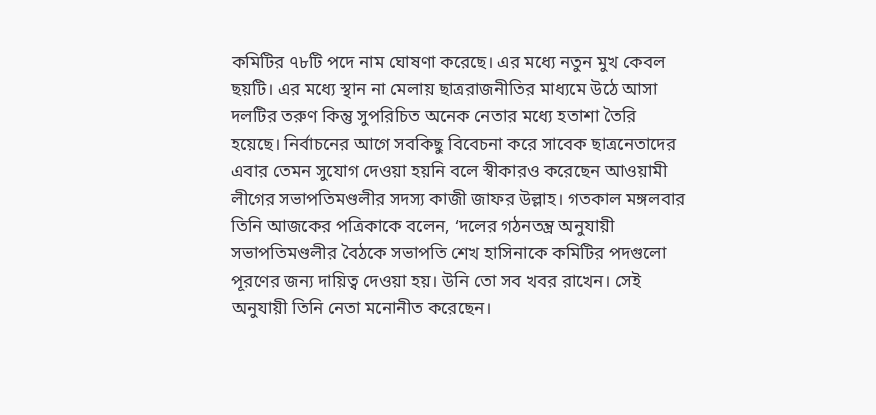কমিটির ৭৮টি পদে নাম ঘোষণা করেছে। এর মধ্যে নতুন মুখ কেবল ছয়টি। এর মধ্যে স্থান না মেলায় ছাত্ররাজনীতির মাধ্যমে উঠে আসা দলটির তরুণ কিন্তু সুপরিচিত অনেক নেতার মধ্যে হতাশা তৈরি হয়েছে। নির্বাচনের আগে সবকিছু বিবেচনা করে সাবেক ছাত্রনেতাদের এবার তেমন সুযোগ দেওয়া হয়নি বলে স্বীকারও করেছেন আওয়ামী লীগের সভাপতিমণ্ডলীর সদস্য কাজী জাফর উল্লাহ। গতকাল মঙ্গলবার তিনি আজকের পত্রিকাকে বলেন, ‘দলের গঠনতন্ত্র অনুযায়ী সভাপতিমণ্ডলীর বৈঠকে সভাপতি শেখ হাসিনাকে কমিটির পদগুলো পূরণের জন্য দায়িত্ব দেওয়া হয়। উনি তো সব খবর রাখেন। সেই অনুযায়ী তিনি নেতা মনোনীত করেছেন।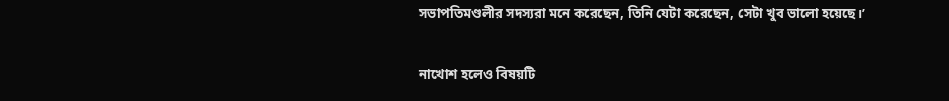সভাপতিমণ্ডলীর সদস্যরা মনে করেছেন, তিনি যেটা করেছেন, সেটা খুব ভালো হয়েছে।’

নাখোশ হলেও বিষয়টি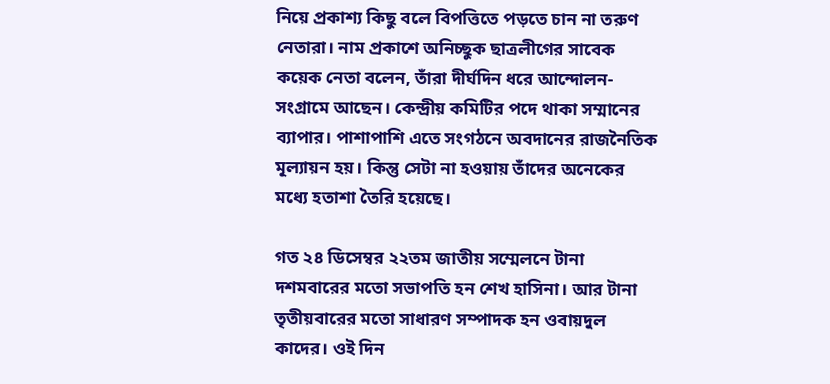নিয়ে প্রকাশ্য কিছু বলে বিপত্তিতে পড়তে চান না তরুণ নেতারা। নাম প্রকাশে অনিচ্ছুক ছাত্রলীগের সাবেক কয়েক নেতা বলেন, তাঁরা দীর্ঘদিন ধরে আন্দোলন-সংগ্রামে আছেন। কেন্দ্রীয় কমিটির পদে থাকা সম্মানের ব্যাপার। পাশাপাশি এতে সংগঠনে অবদানের রাজনৈতিক মূল্যায়ন হয়। কিন্তু সেটা না হওয়ায় তাঁদের অনেকের মধ্যে হতাশা তৈরি হয়েছে।

গত ২৪ ডিসেম্বর ২২তম জাতীয় সম্মেলনে টানা দশমবারের মতো সভাপতি হন শেখ হাসিনা। আর টানা তৃতীয়বারের মতো সাধারণ সম্পাদক হন ওবায়দুল কাদের। ওই দিন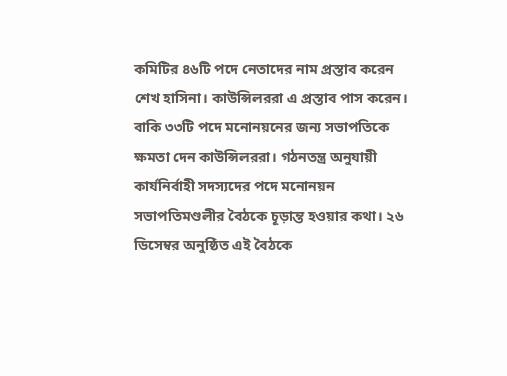কমিটির ৪৬টি পদে নেতাদের নাম প্রস্তাব করেন শেখ হাসিনা। কাউন্সিলররা এ প্রস্তাব পাস করেন। বাকি ৩৩টি পদে মনোনয়নের জন্য সভাপতিকে ক্ষমতা দেন কাউন্সিলররা। গঠনতন্ত্র অনুযায়ী কার্যনির্বাহী সদস্যদের পদে মনোনয়ন সভাপতিমণ্ডলীর বৈঠকে চূড়ান্ত হওয়ার কথা। ২৬ ডিসেম্বর অনুষ্ঠিত এই বৈঠকে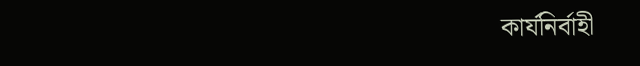কার্যনির্বাহী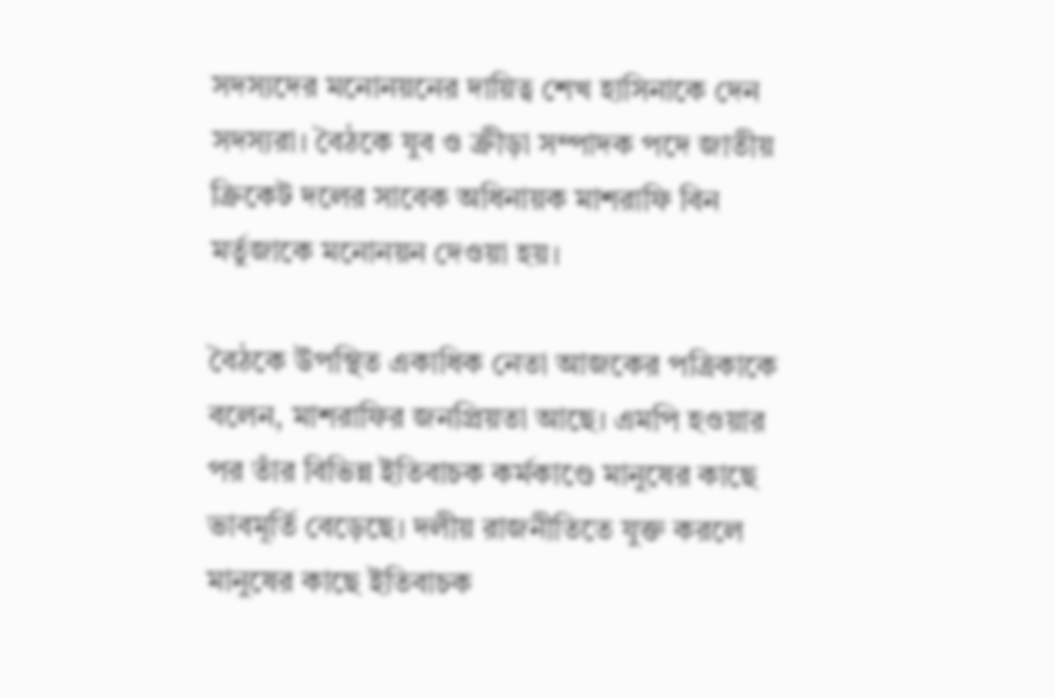সদস্যদের মনোনয়নের দায়িত্ব শেখ হাসিনাকে দেন সদস্যরা। বৈঠকে যুব ও ক্রীড়া সম্পাদক পদে জাতীয় ক্রিকেট দলের সাবেক অধিনায়ক মাশরাফি বিন মর্তুজাকে মনোনয়ন দেওয়া হয়।

বৈঠকে উপস্থিত একাধিক নেতা আজকের পত্রিকাকে বলেন, মাশরাফির জনপ্রিয়তা আছে। এমপি হওয়ার পর তাঁর বিভিন্ন ইতিবাচক কর্মকাণ্ডে মানুষের কাছে ভাবমূর্তি বেড়েছে। দলীয় রাজনীতিতে যুক্ত করলে মানুষের কাছে ইতিবাচক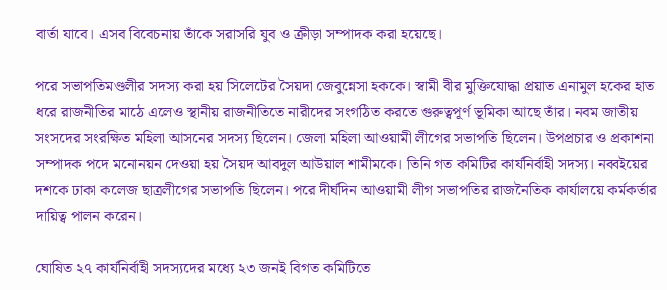বার্তা যাবে। এসব বিবেচনায় তাঁকে সরাসরি যুব ও ক্রীড়া সম্পাদক করা হয়েছে।

পরে সভাপতিমণ্ডলীর সদস্য করা হয় সিলেটের সৈয়দা জেবুন্নেসা হককে। স্বামী বীর মুক্তিযোদ্ধা প্রয়াত এনামুল হকের হাত ধরে রাজনীতির মাঠে এলেও স্থানীয় রাজনীতিতে নারীদের সংগঠিত করতে গুরুত্বপূর্ণ ভূমিকা আছে তাঁর। নবম জাতীয় সংসদের সংরক্ষিত মহিলা আসনের সদস্য ছিলেন। জেলা মহিলা আওয়ামী লীগের সভাপতি ছিলেন। উপপ্রচার ও প্রকাশনা সম্পাদক পদে মনোনয়ন দেওয়া হয় সৈয়দ আবদুল আউয়াল শামীমকে। তিনি গত কমিটির কার্যনির্বাহী সদস্য। নব্বইয়ের দশকে ঢাকা কলেজ ছাত্রলীগের সভাপতি ছিলেন। পরে দীর্ঘদিন আওয়ামী লীগ সভাপতির রাজনৈতিক কার্যালয়ে কর্মকর্তার দায়িত্ব পালন করেন।

ঘোষিত ২৭ কার্যনির্বাহী সদস্যদের মধ্যে ২৩ জনই বিগত কমিটিতে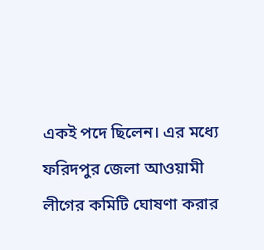একই পদে ছিলেন। এর মধ্যে ফরিদপুর জেলা আওয়ামী লীগের কমিটি ঘোষণা করার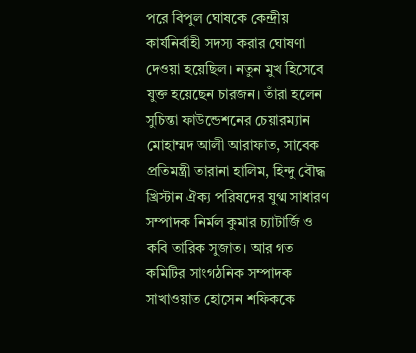পরে বিপুল ঘোষকে কেন্দ্রীয় কার্যনির্বাহী সদস্য করার ঘোষণা দেওয়া হয়েছিল। নতুন মুখ হিসেবে যুক্ত হয়েছেন চারজন। তাঁরা হলেন সুচিন্তা ফাউন্ডেশনের চেয়ারম্যান মোহাম্মদ আলী আরাফাত, সাবেক প্রতিমন্ত্রী তারানা হালিম, হিন্দু বৌদ্ধ খ্রিস্টান ঐক্য পরিষদের যুগ্ম সাধারণ সম্পাদক নির্মল কুমার চ্যাটার্জি ও কবি তারিক সুজাত। আর গত কমিটির সাংগঠনিক সম্পাদক সাখাওয়াত হোসেন শফিককে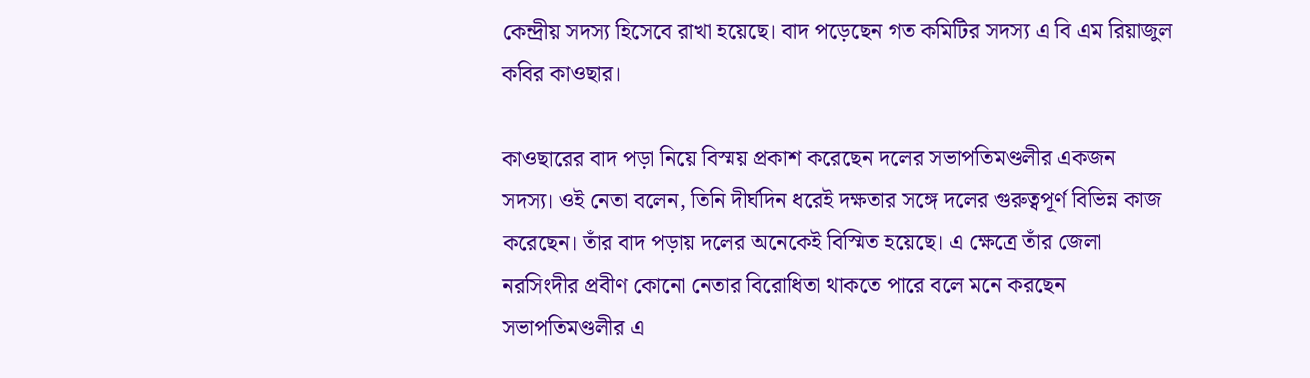কেন্দ্রীয় সদস্য হিসেবে রাখা হয়েছে। বাদ পড়েছেন গত কমিটির সদস্য এ বি এম রিয়াজুল কবির কাওছার।

কাওছারের বাদ পড়া নিয়ে বিস্ময় প্রকাশ করেছেন দলের সভাপতিমণ্ডলীর একজন সদস্য। ওই নেতা বলেন, তিনি দীর্ঘদিন ধরেই দক্ষতার সঙ্গে দলের গুরুত্বপূর্ণ বিভিন্ন কাজ করেছেন। তাঁর বাদ পড়ায় দলের অনেকেই বিস্মিত হয়েছে। এ ক্ষেত্রে তাঁর জেলা নরসিংদীর প্রবীণ কোনো নেতার বিরোধিতা থাকতে পারে বলে মনে করছেন সভাপতিমণ্ডলীর এ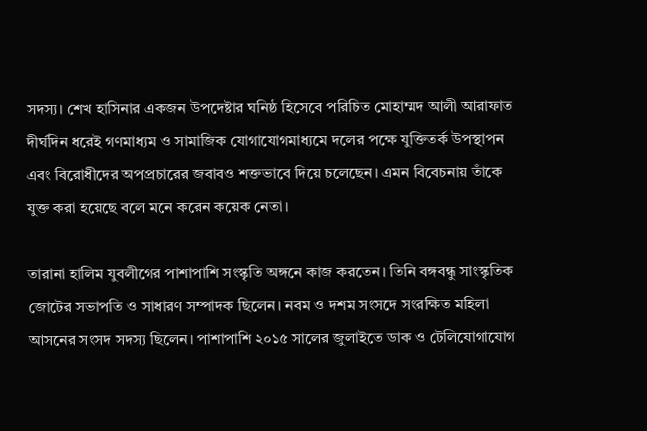সদস্য। শেখ হাসিনার একজন উপদেষ্টার ঘনিষ্ঠ হিসেবে পরিচিত মোহাম্মদ আলী আরাফাত দীর্ঘদিন ধরেই গণমাধ্যম ও সামাজিক যোগাযোগমাধ্যমে দলের পক্ষে যুক্তিতর্ক উপস্থাপন এবং বিরোধীদের অপপ্রচারের জবাবও শক্তভাবে দিয়ে চলেছেন। এমন বিবেচনায় তাঁকে যুক্ত করা হয়েছে বলে মনে করেন কয়েক নেতা।

তারানা হালিম যুবলীগের পাশাপাশি সংস্কৃতি অঙ্গনে কাজ করতেন। তিনি বঙ্গবন্ধু সাংস্কৃতিক জোটের সভাপতি ও সাধারণ সম্পাদক ছিলেন। নবম ও দশম সংসদে সংরক্ষিত মহিলা আসনের সংসদ সদস্য ছিলেন। পাশাপাশি ২০১৫ সালের জুলাইতে ডাক ও টেলিযোগাযোগ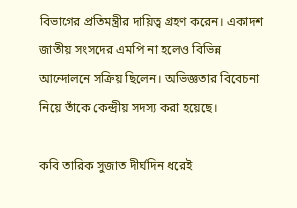বিভাগের প্রতিমন্ত্রীর দায়িত্ব গ্রহণ করেন। একাদশ জাতীয় সংসদের এমপি না হলেও বিভিন্ন আন্দোলনে সক্রিয় ছিলেন। অভিজ্ঞতার বিবেচনা নিয়ে তাঁকে কেন্দ্রীয় সদস্য করা হয়েছে।

কবি তারিক সুজাত দীর্ঘদিন ধরেই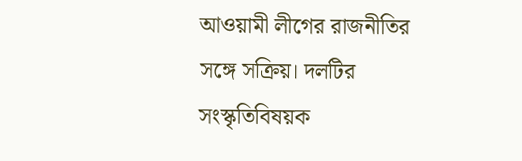আওয়ামী লীগের রাজনীতির সঙ্গে সক্রিয়। দলটির সংস্কৃতিবিষয়ক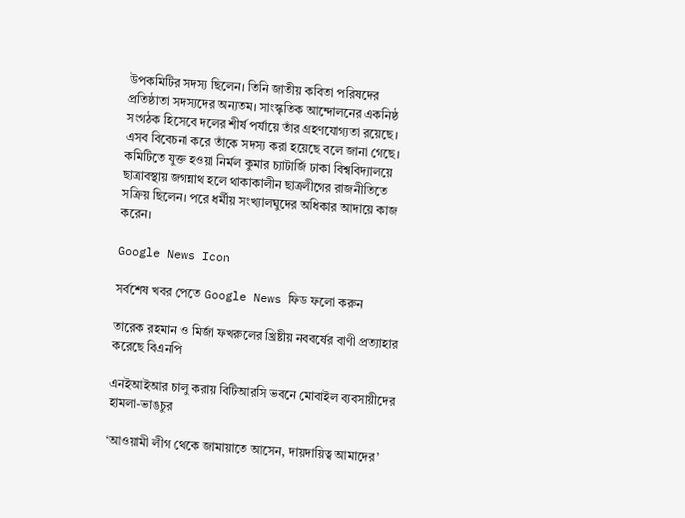উপকমিটির সদস্য ছিলেন। তিনি জাতীয় কবিতা পরিষদের প্রতিষ্ঠাতা সদস্যদের অন্যতম। সাংস্কৃতিক আন্দোলনের একনিষ্ঠ সংগঠক হিসেবে দলের শীর্ষ পর্যায়ে তাঁর গ্রহণযোগ্যতা রয়েছে। এসব বিবেচনা করে তাঁকে সদস্য করা হয়েছে বলে জানা গেছে। কমিটিতে যুক্ত হওয়া নির্মল কুমার চ্যাটার্জি ঢাকা বিশ্ববিদ্যালয়ে ছাত্রাবস্থায় জগন্নাথ হলে থাকাকালীন ছাত্রলীগের রাজনীতিতে সক্রিয় ছিলেন। পরে ধর্মীয় সংখ্যালঘুদের অধিকার আদায়ে কাজ করেন।

Google News Icon

সর্বশেষ খবর পেতে Google News ফিড ফলো করুন

তারেক রহমান ও মির্জা ফখরুলের খ্রিষ্টীয় নববর্ষের বাণী প্রত্যাহার করেছে বিএনপি

এনইআইআর চালু করায় বিটিআরসি ভবনে মোবাইল ব্যবসায়ীদের হামলা-ভাঙচুর

‘আওয়ামী লীগ থেকে জামায়াতে আসেন, দায়দায়িত্ব আমাদের’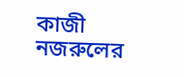কাজী নজরুলের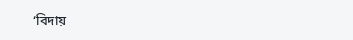‘বিদায়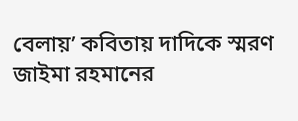বেলায়’ কবিতায় দাদিকে স্মরণ জাইমা রহমানের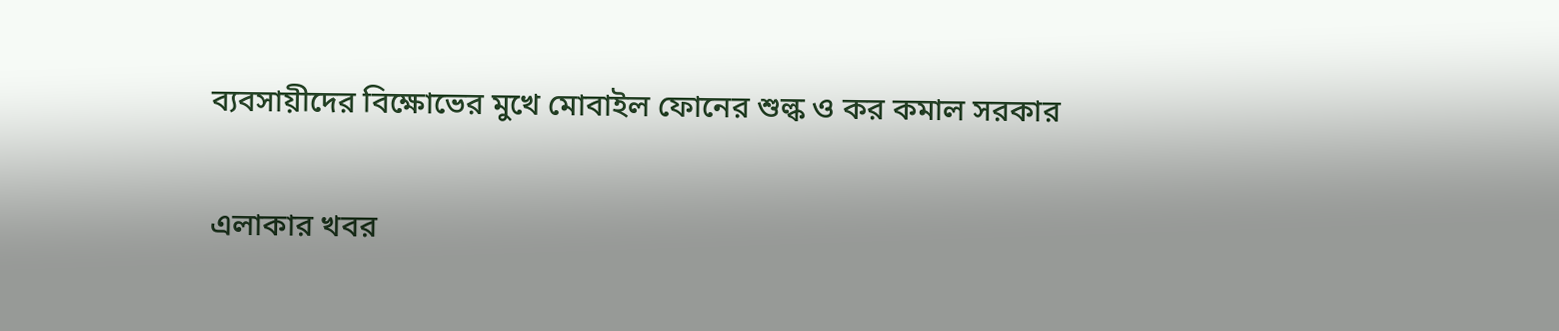ব্যবসায়ীদের বিক্ষোভের মুখে মোবাইল ফোনের শুল্ক ও কর কমাল সরকার

এলাকার খবর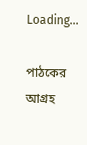Loading...

পাঠকের আগ্রহ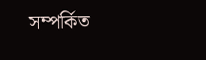সম্পর্কিত